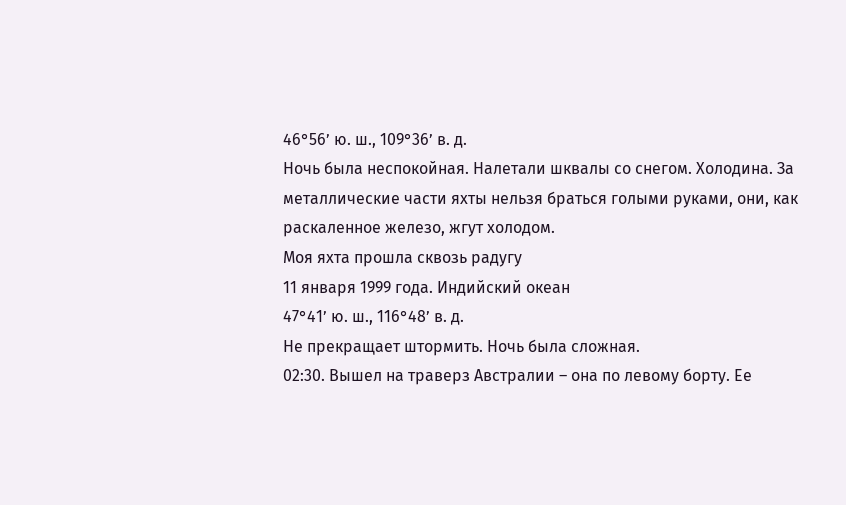46°56’ ю. ш., 109°36’ в. д.
Ночь была неспокойная. Налетали шквалы со снегом. Холодина. За металлические части яхты нельзя браться голыми руками, они, как раскаленное железо, жгут холодом.
Моя яхта прошла сквозь радугу
11 января 1999 года. Индийский океан
47°41’ ю. ш., 116°48’ в. д.
Не прекращает штормить. Ночь была сложная.
02:30. Вышел на траверз Австралии – она по левому борту. Ее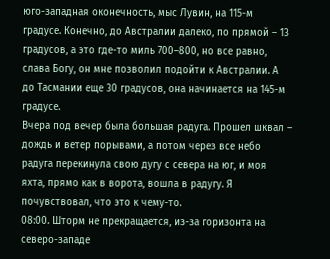юго-западная оконечность, мыс Лувин, на 115-м градусе. Конечно, до Австралии далеко, по прямой – 13 градусов, а это где-то миль 700–800, но все равно, слава Богу, он мне позволил подойти к Австралии. А до Тасмании еще 30 градусов, она начинается на 145-м градусе.
Вчера под вечер была большая радуга. Прошел шквал – дождь и ветер порывами, а потом через все небо радуга перекинула свою дугу с севера на юг, и моя яхта, прямо как в ворота, вошла в радугу. Я почувствовал, что это к чему-то.
08:00. Шторм не прекращается, из-за горизонта на северо-западе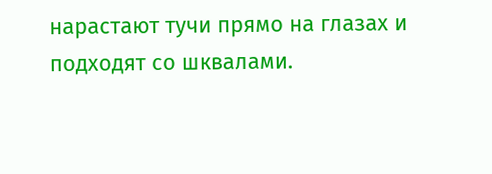нарастают тучи прямо на глазах и подходят со шквалами.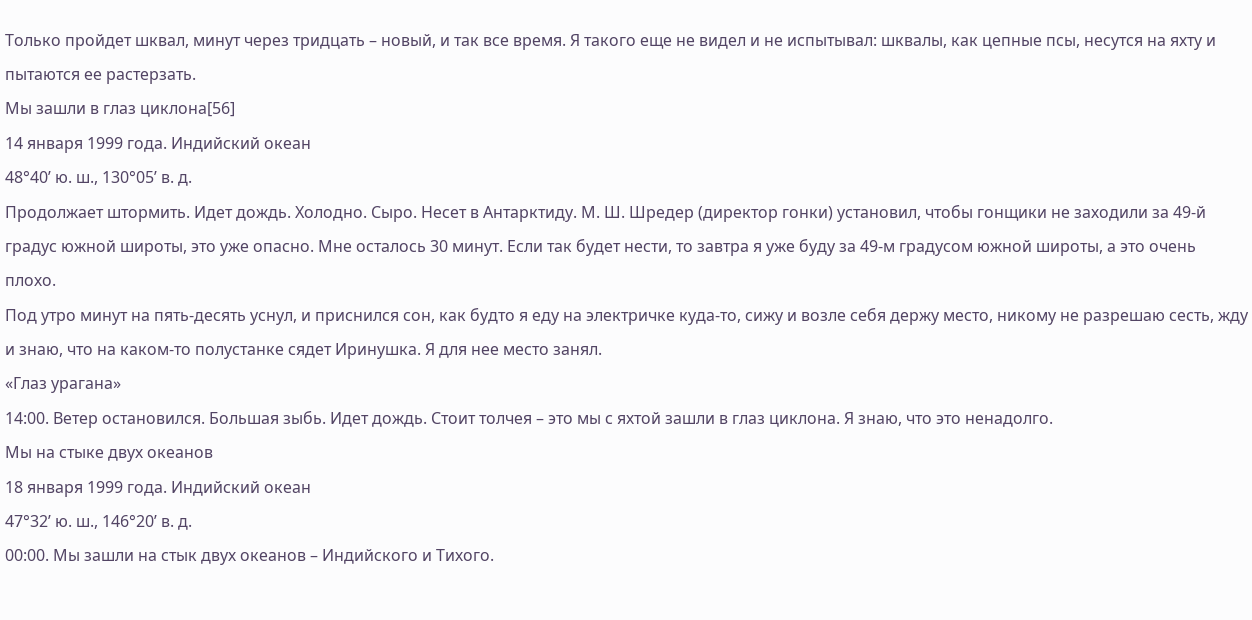Только пройдет шквал, минут через тридцать – новый, и так все время. Я такого еще не видел и не испытывал: шквалы, как цепные псы, несутся на яхту и пытаются ее растерзать.
Мы зашли в глаз циклона[56]
14 января 1999 года. Индийский океан
48°40’ ю. ш., 130°05’ в. д.
Продолжает штормить. Идет дождь. Холодно. Сыро. Несет в Антарктиду. М. Ш. Шредер (директор гонки) установил, чтобы гонщики не заходили за 49-й градус южной широты, это уже опасно. Мне осталось 30 минут. Если так будет нести, то завтра я уже буду за 49-м градусом южной широты, а это очень плохо.
Под утро минут на пять-десять уснул, и приснился сон, как будто я еду на электричке куда-то, сижу и возле себя держу место, никому не разрешаю сесть, жду и знаю, что на каком-то полустанке сядет Иринушка. Я для нее место занял.
«Глаз урагана»
14:00. Ветер остановился. Большая зыбь. Идет дождь. Стоит толчея – это мы с яхтой зашли в глаз циклона. Я знаю, что это ненадолго.
Мы на стыке двух океанов
18 января 1999 года. Индийский океан
47°32’ ю. ш., 146°20’ в. д.
00:00. Мы зашли на стык двух океанов – Индийского и Тихого.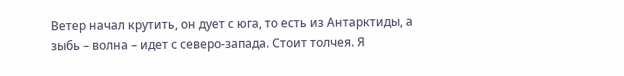Ветер начал крутить, он дует с юга, то есть из Антарктиды, а зыбь – волна – идет с северо-запада. Стоит толчея. Я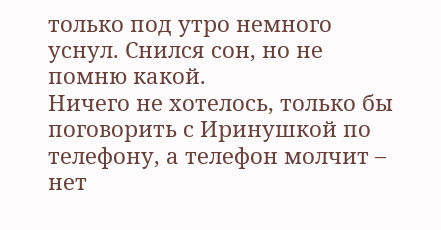только под утро немного уснул. Снился сон, но не помню какой.
Ничего не хотелось, только бы поговорить с Иринушкой по телефону, а телефон молчит – нет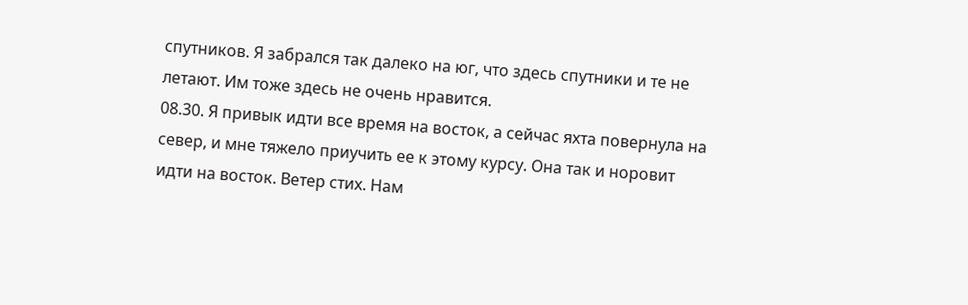спутников. Я забрался так далеко на юг, что здесь спутники и те не летают. Им тоже здесь не очень нравится.
08.30. Я привык идти все время на восток, а сейчас яхта повернула на север, и мне тяжело приучить ее к этому курсу. Она так и норовит идти на восток. Ветер стих. Нам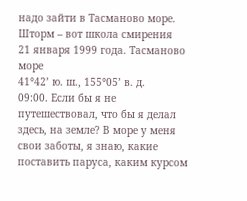надо зайти в Тасманово море.
Шторм – вот школа смирения
21 января 1999 года. Тасманово море
41°42’ ю. ш., 155°05’ в. д.
09:00. Если бы я не путешествовал, что бы я делал здесь, на земле? В море у меня свои заботы, я знаю, какие поставить паруса, каким курсом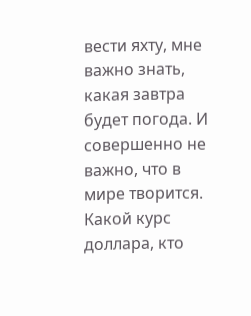вести яхту, мне важно знать, какая завтра будет погода. И совершенно не важно, что в мире творится. Какой курс доллара, кто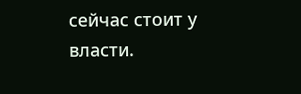сейчас стоит у власти.